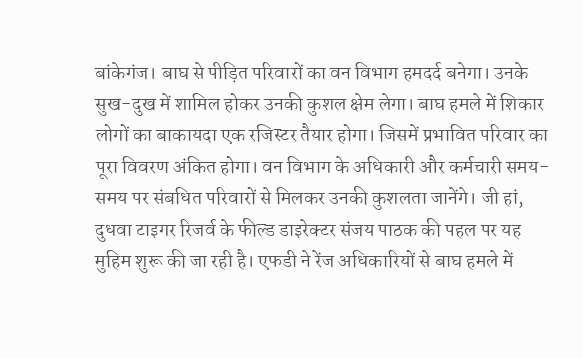बांकेगंज। बाघ से पीड़ित परिवारों का वन विभाग हमदर्द बनेगा। उनके सुख-दुख में शामिल होकर उनकी कुशल क्षेम लेगा। बाघ हमले में शिकार लोगों का बाकायदा एक रजिस्टर तैयार होगा। जिसमें प्रभावित परिवार का पूरा विवरण अंकित होगा। वन विभाग के अधिकारी और कर्मचारी समय-समय पर संबधित परिवारों से मिलकर उनकी कुशलता जानेंगे। जी हां, दुधवा टाइगर रिजर्व के फील्ड डाइरेक्टर संजय पाठक की पहल पर यह मुहिम शुरू की जा रही है। एफडी ने रेंज अधिकारियों से बाघ हमले में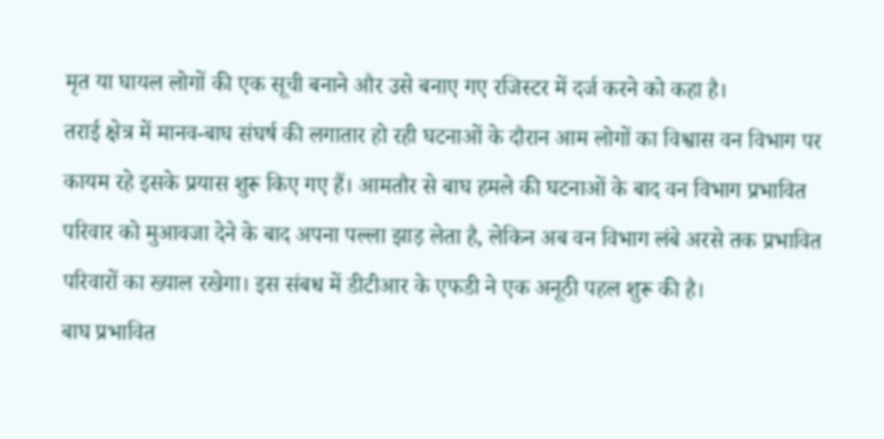मृत या घायल लोगों की एक सूची बनाने और उसे बनाए गए रजिस्टर में दर्ज करने को कहा है।
तराई क्षेत्र में मानव-बाघ संघर्ष की लगातार हो रही घटनाओं के दौरान आम लोगों का विश्वास वन विभाग पर कायम रहे इसके प्रयास शुरू किए गए हैं। आमतौर से बाघ हमले की घटनाओं के बाद वन विभाग प्रभावित परिवार को मुआवजा देने के बाद अपना पल्ला झाड़ लेता है, लेकिन अब वन विभाग लंबे अरसे तक प्रभावित परिवारों का ख्याल रखेगा। इस संबध में डीटीआर के एफडी ने एक अनूठी पहल शुरू की है।
बाघ प्रभावित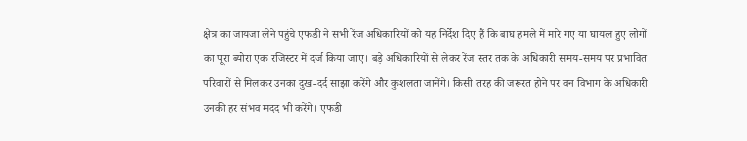क्षेत्र का जायजा लेने पहुंचे एफडी ने सभी रेंज अधिकारियों को यह निर्देश दिए हैं कि बाघ हमले में मारे गए या घायल हुए लोगों का पूरा ब्योरा एक रजिस्टर में दर्ज किया जाए। बड़े अधिकारियों से लेकर रेंज स्तर तक के अधिकारी समय-समय पर प्रभावित परिवारों से मिलकर उनका दुख-दर्द साझा करेंगे और कुशलता जानेंगे। किसी तरह की जरूरत होने पर वन विभाग के अधिकारी उनकी हर संभव मदद भी करेंगे। एफडी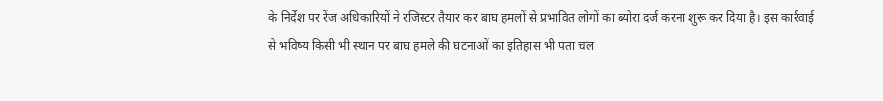के निर्देश पर रेंज अधिकारियों ने रजिस्टर तैयार कर बाघ हमलों से प्रभावित लोगों का ब्योरा दर्ज करना शुरू कर दिया है। इस कार्रवाई से भविष्य किसी भी स्थान पर बाघ हमले की घटनाओं का इतिहास भी पता चल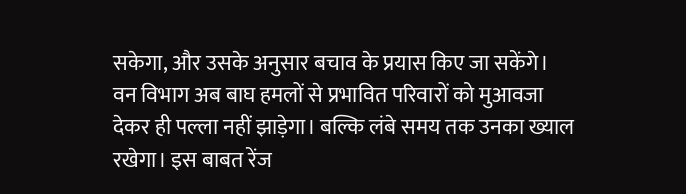सकेगा, और उसके अनुसार बचाव के प्रयास किए जा सकेंगे।
वन विभाग अब बाघ हमलों से प्रभावित परिवारों को मुआवजा देकर ही पल्ला नहीं झाड़ेगा। बल्कि लंबे समय तक उनका ख्याल रखेगा। इस बाबत रेंज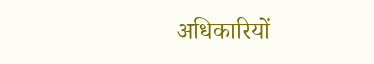अधिकारियों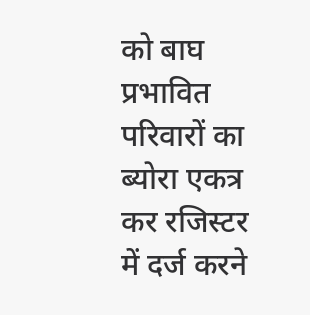को बाघ प्रभावित परिवारों का ब्योरा एकत्र कर रजिस्टर में दर्ज करने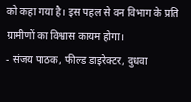को कहा गया है। इस पहल से वन विभाग के प्रति ग्रामीणों का विश्वास कायम होगा।
- संजय पाठक, फील्ड डाइरेक्टर, दुधवा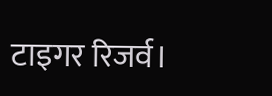टाइगर रिजर्व।